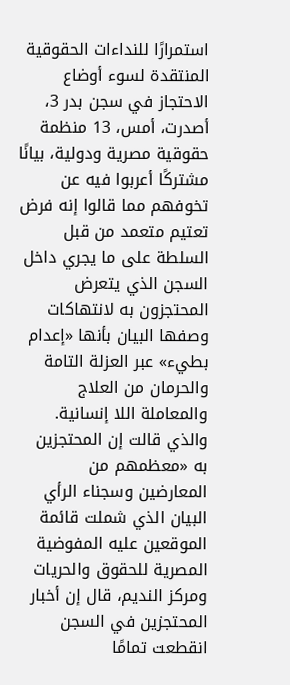استمرارًا للنداءات الحقوقية المنتقدة لسوء أوضاع الاحتجاز في سجن بدر 3، أصدرت، أمس، 13 منظمة حقوقية مصرية ودولية، بيانًا مشتركًا أعربوا فيه عن تخوفهم مما قالوا إنه فرض تعتيم متعمد من قبل السلطة على ما يجري داخل السجن الذي يتعرض المحتجزون به لانتهاكات وصفها البيان بأنها «إعدام بطيء» عبر العزلة التامة والحرمان من العلاج والمعاملة اللا إنسانية. والذي قالت إن المحتجزين به «معظمهم من المعارضين وسجناء الرأي
البيان الذي شملت قائمة الموقعين عليه المفوضية المصرية للحقوق والحريات ومركز النديم، قال إن أخبار المحتجزين في السجن انقطعت تمامًا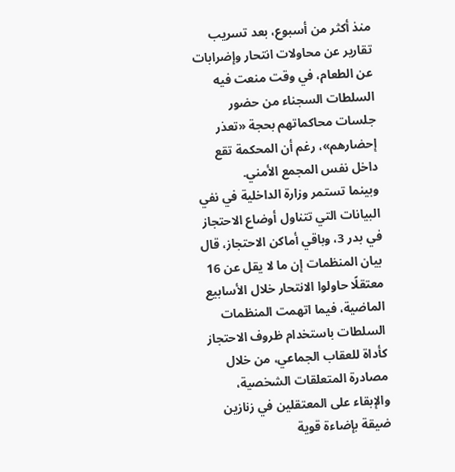منذ أكثر من أسبوع، بعد تسريب تقارير عن محاولات انتحار وإضرابات عن الطعام، في وقت منعت فيه السلطات السجناء من حضور جلسات محاكماتهم بحجة «تعذر إحضارهم»، رغم أن المحكمة تقع داخل نفس المجمع الأمني.
وبينما تستمر وزارة الداخلية في نفي البيانات التي تتناول أوضاع الاحتجاز في بدر 3، وباقي أماكن الاحتجاز، قال بيان المنظمات إن ما لا يقل عن 16 معتقلًا حاولوا الانتحار خلال الأسابيع الماضية، فيما اتهمت المنظمات السلطات باستخدام ظروف الاحتجاز كأداة للعقاب الجماعي، من خلال مصادرة المتعلقات الشخصية، والإبقاء على المعتقلين في زنازين ضيقة بإضاءة قوية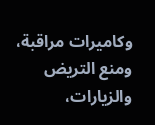وكاميرات مراقبة، ومنع التريض والزيارات،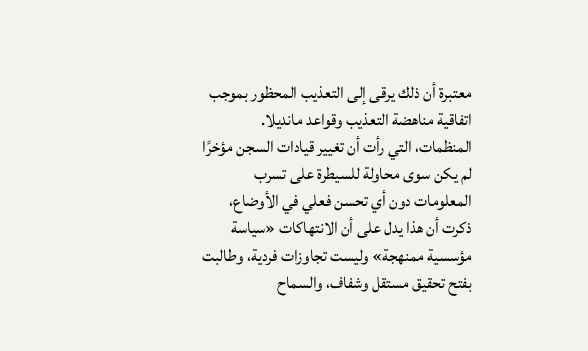معتبرة أن ذلك يرقى إلى التعذيب المحظور بموجب اتفاقية مناهضة التعذيب وقواعد مانديلا.
المنظمات، التي رأت أن تغيير قيادات السجن مؤخرًا لم يكن سوى محاولة للسيطرة على تسرب المعلومات دون أي تحسن فعلي في الأوضاع، ذكرت أن هذا يدل على أن الانتهاكات «سياسة مؤسسية ممنهجة» وليست تجاوزات فردية، وطالبت بفتح تحقيق مستقل وشفاف، والسماح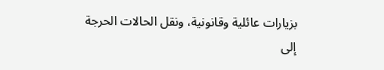بزيارات عائلية وقانونية، ونقل الحالات الحرجة إلى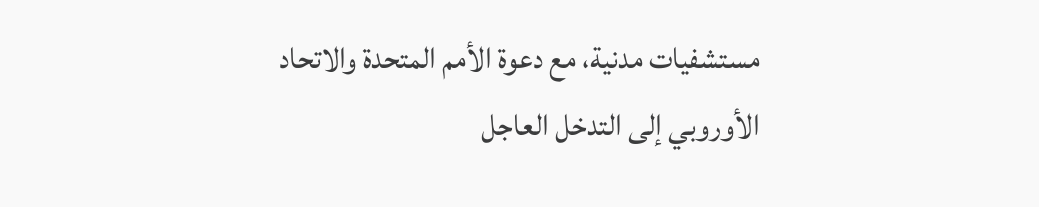مستشفيات مدنية، مع دعوة الأمم المتحدة والاتحاد الأوروبي إلى التدخل العاجل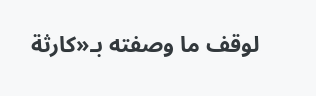لوقف ما وصفته بـ«كارثة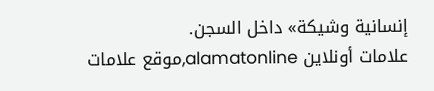إنسانية وشيكة» داخل السجن.
علامات أونلاين alamatonline,موقع علامات